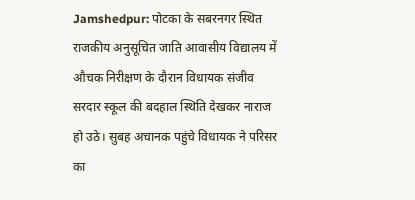Jamshedpur: पोटका के सबरनगर स्थित राजकीय अनुसूचित जाति आवासीय विद्यालय में औचक निरीक्षण के दौरान विधायक संजीव सरदार स्कूल की बदहाल स्थिति देखकर नाराज हो उठे। सुबह अचानक पहुंचे विधायक ने परिसर का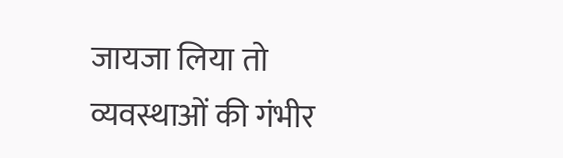जायजा लिया तो व्यवस्थाओं की गंभीर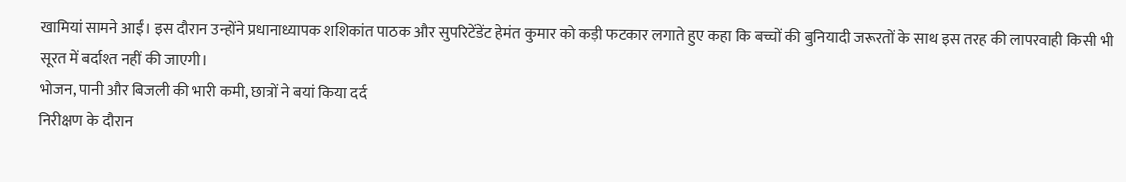खामियां सामने आईं। इस दौरान उन्होंने प्रधानाध्यापक शशिकांत पाठक और सुपरिटेंडेंट हेमंत कुमार को कड़ी फटकार लगाते हुए कहा कि बच्चों की बुनियादी जरूरतों के साथ इस तरह की लापरवाही किसी भी सूरत में बर्दाश्त नहीं की जाएगी।
भोजन, पानी और बिजली की भारी कमी, छात्रों ने बयां किया दर्द
निरीक्षण के दौरान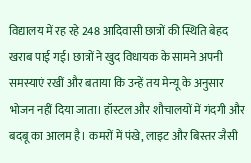विद्यालय में रह रहे 248 आदिवासी छात्रों की स्थिति बेहद खराब पाई गई। छात्रों ने खुद विधायक के सामने अपनी समस्याएं रखीं और बताया कि उन्हें तय मेन्यू के अनुसार भोजन नहीं दिया जाता। हॉस्टल और शौचालयों में गंदगी और बदबू का आलम है। कमरों में पंखे, लाइट और बिस्तर जैसी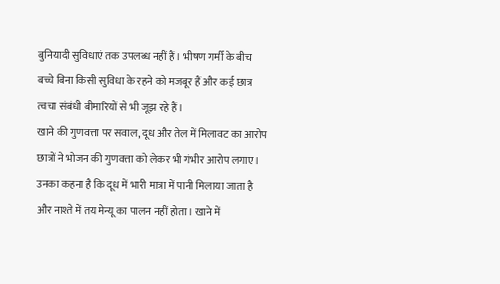बुनियादी सुविधाएं तक उपलब्ध नहीं हैं। भीषण गर्मी के बीच बच्चे बिना किसी सुविधा के रहने को मजबूर हैं और कई छात्र त्वचा संबंधी बीमारियों से भी जूझ रहे हैं।
खाने की गुणवत्ता पर सवाल, दूध और तेल में मिलावट का आरोप
छात्रों ने भोजन की गुणवत्ता को लेकर भी गंभीर आरोप लगाए। उनका कहना है कि दूध में भारी मात्रा में पानी मिलाया जाता है और नाश्ते में तय मेन्यू का पालन नहीं होता। खाने में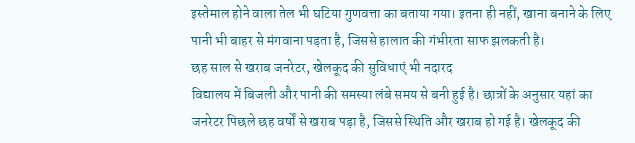इस्तेमाल होने वाला तेल भी घटिया गुणवत्ता का बताया गया। इतना ही नहीं, खाना बनाने के लिए पानी भी बाहर से मंगवाना पड़ता है, जिससे हालात की गंभीरता साफ झलकती है।
छह साल से खराब जनरेटर, खेलकूद की सुविधाएं भी नदारद
विद्यालय में बिजली और पानी की समस्या लंबे समय से बनी हुई है। छात्रों के अनुसार यहां का जनरेटर पिछले छह वर्षों से खराब पड़ा है, जिससे स्थिति और खराब हो गई है। खेलकूद की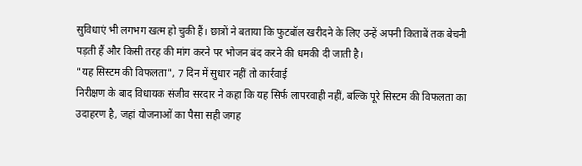सुविधाएं भी लगभग खत्म हो चुकी हैं। छात्रों ने बताया कि फुटबॉल खरीदने के लिए उन्हें अपनी किताबें तक बेचनी पड़ती हैं और किसी तरह की मांग करने पर भोजन बंद करने की धमकी दी जाती है।
"यह सिस्टम की विफलता", 7 दिन में सुधार नहीं तो कार्रवाई
निरीक्षण के बाद विधायक संजीव सरदार ने कहा कि यह सिर्फ लापरवाही नहीं, बल्कि पूरे सिस्टम की विफलता का उदाहरण है, जहां योजनाओं का पैसा सही जगह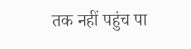तक नहीं पहुंच पा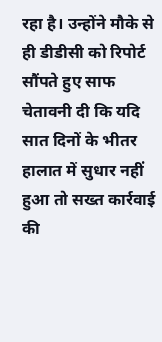रहा है। उन्होंने मौके से ही डीडीसी को रिपोर्ट सौंपते हुए साफ चेतावनी दी कि यदि सात दिनों के भीतर हालात में सुधार नहीं हुआ तो सख्त कार्रवाई की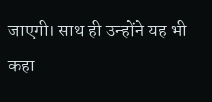जाएगी। साथ ही उन्होंने यह भी कहा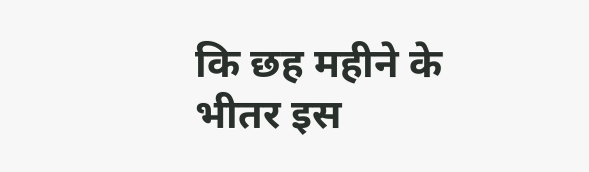कि छह महीने के भीतर इस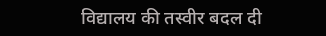विद्यालय की तस्वीर बदल दी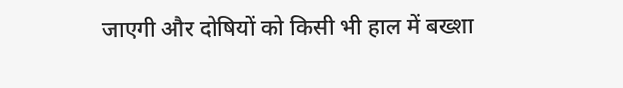जाएगी और दोषियों को किसी भी हाल में बख्शा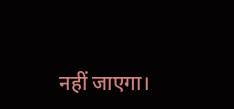नहीं जाएगा।